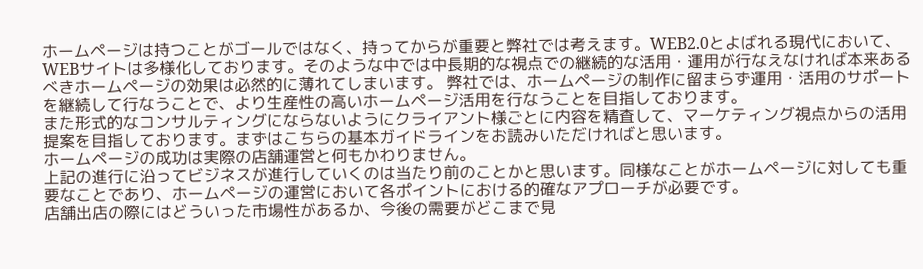ホームページは持つことがゴールではなく、持ってからが重要と弊社では考えます。WEB2.0とよばれる現代において、WEBサイトは多様化しております。そのような中では中長期的な視点での継続的な活用・運用が行なえなければ本来あるべきホームページの効果は必然的に薄れてしまいます。 弊社では、ホームページの制作に留まらず運用・活用のサポートを継続して行なうことで、より生産性の高いホームページ活用を行なうことを目指しております。
また形式的なコンサルティングにならないようにクライアント様ごとに内容を精査して、マーケティング視点からの活用提案を目指しております。まずはこちらの基本ガイドラインをお読みいただければと思います。
ホームページの成功は実際の店舗運営と何もかわりません。
上記の進行に沿ってビジネスが進行していくのは当たり前のことかと思います。同様なことがホームページに対しても重要なことであり、ホームページの運営において各ポイントにおける的確なアプローチが必要です。
店舗出店の際にはどういった市場性があるか、今後の需要がどこまで見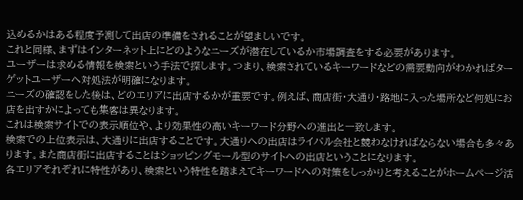込めるかはある程度予測して出店の準備をされることが望ましいです。
これと同様、まずはインターネット上にどのようなニーズが潜在しているか市場調査をする必要があります。
ユーザーは求める情報を検索という手法で探します。つまり、検索されているキーワードなどの需要動向がわかればターゲットユーザーへ対処法が明確になります。
ニーズの確認をした後は、どのエリアに出店するかが重要です。例えば、商店街・大通り・路地に入った場所など何処にお店を出すかによっても集客は異なります。
これは検索サイトでの表示順位や、より効果性の高いキーワード分野への進出と一致します。
検索での上位表示は、大通りに出店することです。大通りへの出店はライバル会社と競わなければならない場合も多々あります。また商店街に出店することはショッピングモール型のサイトへの出店ということになります。
各エリアそれぞれに特性があり、検索という特性を踏まえてキーワードへの対策をしっかりと考えることがホームページ活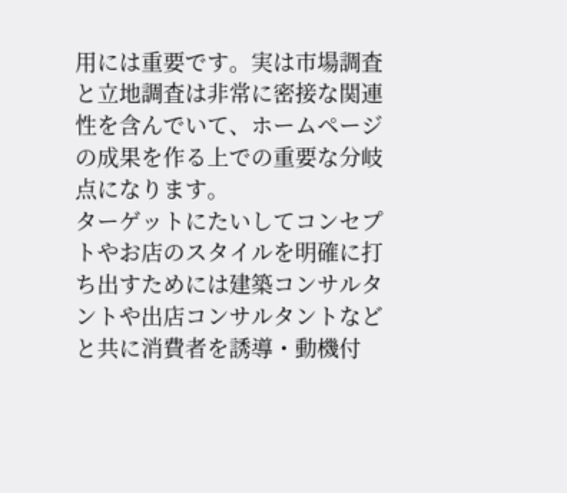用には重要です。実は市場調査と立地調査は非常に密接な関連性を含んでいて、ホームページの成果を作る上での重要な分岐点になります。
ターゲットにたいしてコンセプトやお店のスタイルを明確に打ち出すためには建築コンサルタントや出店コンサルタントなどと共に消費者を誘導・動機付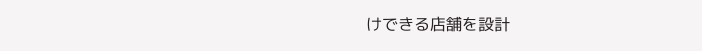けできる店舗を設計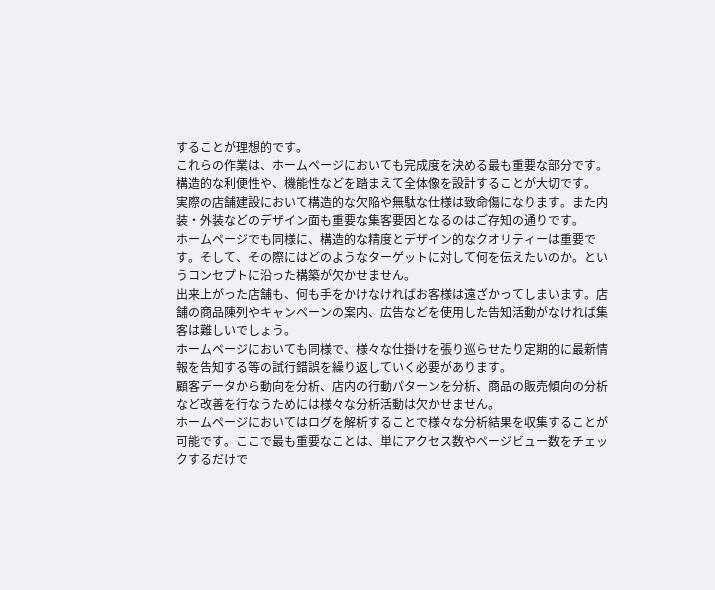することが理想的です。
これらの作業は、ホームページにおいても完成度を決める最も重要な部分です。構造的な利便性や、機能性などを踏まえて全体像を設計することが大切です。
実際の店舗建設において構造的な欠陥や無駄な仕様は致命傷になります。また内装・外装などのデザイン面も重要な集客要因となるのはご存知の通りです。
ホームページでも同様に、構造的な精度とデザイン的なクオリティーは重要です。そして、その際にはどのようなターゲットに対して何を伝えたいのか。というコンセプトに沿った構築が欠かせません。
出来上がった店舗も、何も手をかけなければお客様は遠ざかってしまいます。店舗の商品陳列やキャンペーンの案内、広告などを使用した告知活動がなければ集客は難しいでしょう。
ホームページにおいても同様で、様々な仕掛けを張り巡らせたり定期的に最新情報を告知する等の試行錯誤を繰り返していく必要があります。
顧客データから動向を分析、店内の行動パターンを分析、商品の販売傾向の分析など改善を行なうためには様々な分析活動は欠かせません。
ホームページにおいてはログを解析することで様々な分析結果を収集することが可能です。ここで最も重要なことは、単にアクセス数やページビュー数をチェックするだけで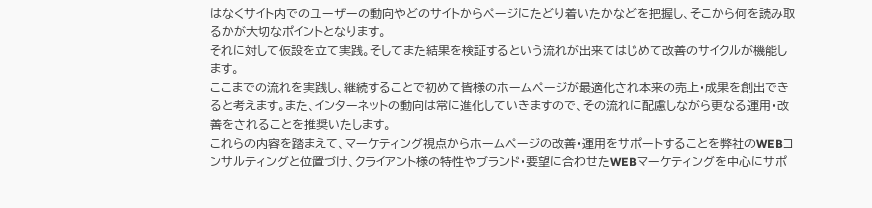はなくサイト内でのユーザーの動向やどのサイトからページにたどり着いたかなどを把握し、そこから何を読み取るかが大切なポイントとなります。
それに対して仮設を立て実践。そしてまた結果を検証するという流れが出来てはじめて改善のサイクルが機能します。
ここまでの流れを実践し、継続することで初めて皆様のホームページが最適化され本来の売上・成果を創出できると考えます。また、インターネットの動向は常に進化していきますので、その流れに配慮しながら更なる運用・改善をされることを推奨いたします。
これらの内容を踏まえて、マーケティング視点からホームページの改善・運用をサポートすることを弊社のWEBコンサルティングと位置づけ、クライアント様の特性やブランド・要望に合わせたWEBマーケティングを中心にサポ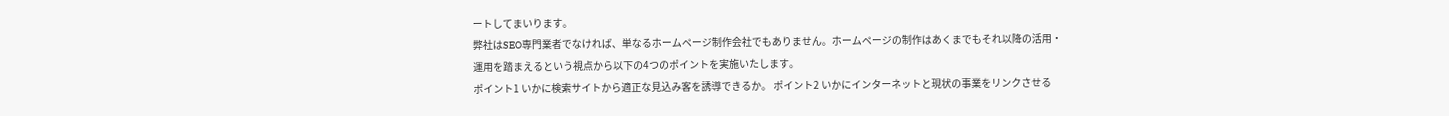ートしてまいります。
弊社はSEO専門業者でなければ、単なるホームページ制作会社でもありません。ホームページの制作はあくまでもそれ以降の活用・運用を踏まえるという視点から以下の4つのポイントを実施いたします。
ポイント1 いかに検索サイトから適正な見込み客を誘導できるか。 ポイント2 いかにインターネットと現状の事業をリンクさせる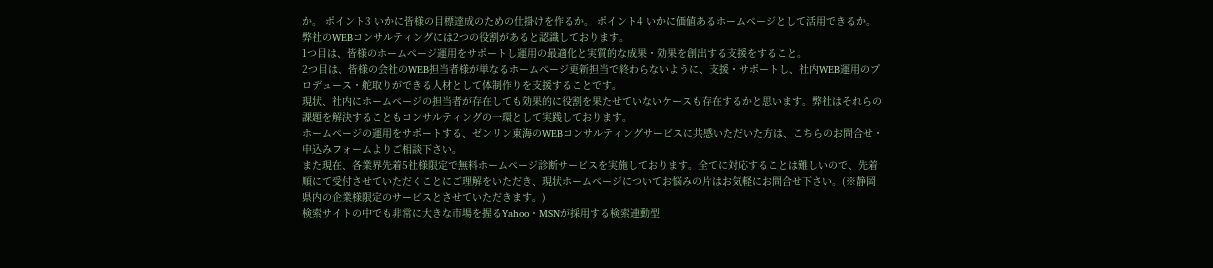か。 ポイント3 いかに皆様の目標達成のための仕掛けを作るか。 ポイント4 いかに価値あるホームページとして活用できるか。
弊社のWEBコンサルティングには2つの役割があると認識しております。
1つ目は、皆様のホームページ運用をサポートし運用の最適化と実質的な成果・効果を創出する支援をすること。
2つ目は、皆様の会社のWEB担当者様が単なるホームページ更新担当で終わらないように、支援・サポートし、社内WEB運用のプロデュース・舵取りができる人材として体制作りを支援することです。
現状、社内にホームページの担当者が存在しても効果的に役割を果たせていないケースも存在するかと思います。弊社はそれらの課題を解決することもコンサルティングの一環として実践しております。
ホームページの運用をサポートする、ゼンリン東海のWEBコンサルティングサービスに共感いただいた方は、こちらのお問合せ・申込みフォームよりご相談下さい。
また現在、各業界先着5社様限定で無料ホームページ診断サービスを実施しております。全てに対応することは難しいので、先着順にて受付させていただくことにご理解をいただき、現状ホームページについてお悩みの片はお気軽にお問合せ下さい。(※静岡県内の企業様限定のサービスとさせていただきます。)
検索サイトの中でも非常に大きな市場を握るYahoo・MSNが採用する検索連動型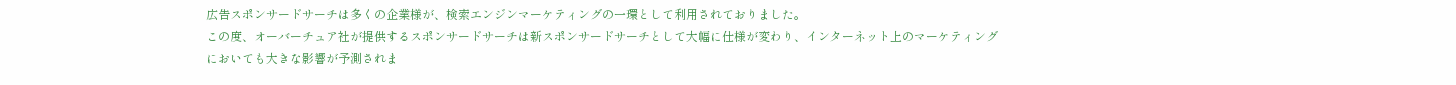広告スポンサードサーチは多くの企業様が、検索エンジンマーケティングの一環として利用されておりました。
この度、オーバーチュア社が提供するスポンサードサーチは新スポンサードサーチとして大幅に仕様が変わり、インターネット上のマーケティングにおいても大きな影響が予測されま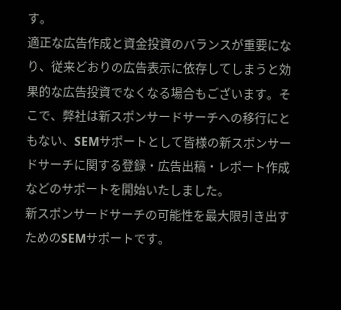す。
適正な広告作成と資金投資のバランスが重要になり、従来どおりの広告表示に依存してしまうと効果的な広告投資でなくなる場合もございます。そこで、弊社は新スポンサードサーチへの移行にともない、SEMサポートとして皆様の新スポンサードサーチに関する登録・広告出稿・レポート作成などのサポートを開始いたしました。
新スポンサードサーチの可能性を最大限引き出すためのSEMサポートです。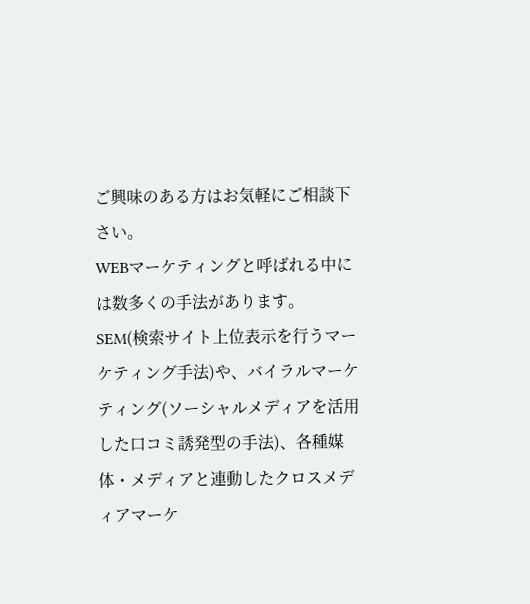ご興味のある方はお気軽にご相談下さい。
WEBマーケティングと呼ばれる中には数多くの手法があります。
SEM(検索サイト上位表示を行うマーケティング手法)や、バイラルマーケティング(ソーシャルメディアを活用した口コミ誘発型の手法)、各種媒体・メディアと連動したクロスメディアマーケ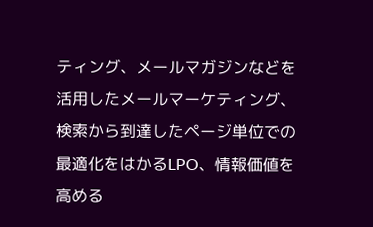ティング、メールマガジンなどを活用したメールマーケティング、検索から到達したページ単位での最適化をはかるLPO、情報価値を高める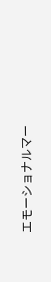エモーショナルマー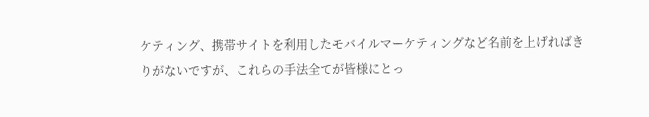ケティング、携帯サイトを利用したモバイルマーケティングなど名前を上げればきりがないですが、これらの手法全てが皆様にとっ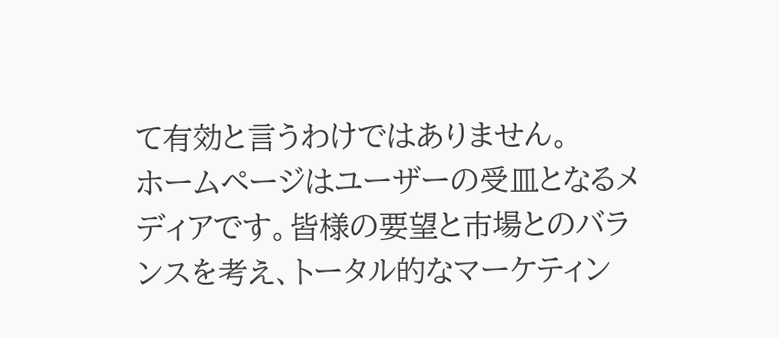て有効と言うわけではありません。
ホームページはユーザーの受皿となるメディアです。皆様の要望と市場とのバランスを考え、トータル的なマーケティン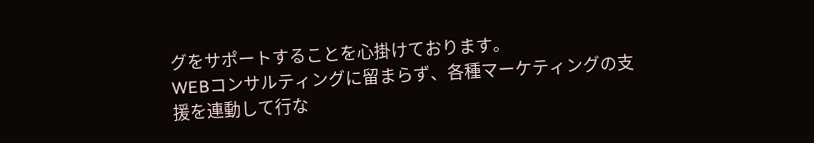グをサポートすることを心掛けております。
WEBコンサルティングに留まらず、各種マーケティングの支援を連動して行な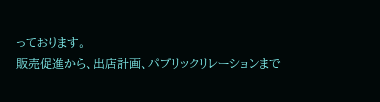っております。
販売促進から、出店計画、パブリックリレーションまで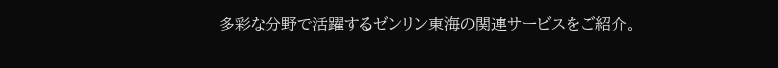多彩な分野で活躍するゼンリン東海の関連サービスをご紹介。